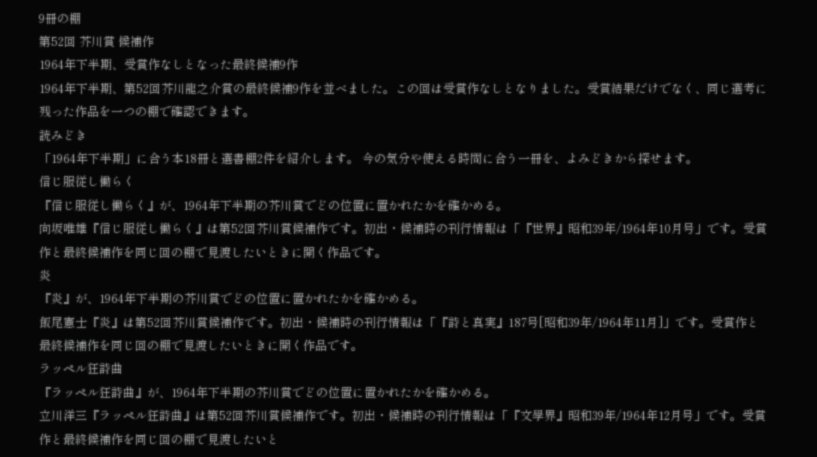9冊の棚
第52回 芥川賞 候補作
1964年下半期、受賞作なしとなった最終候補9作
1964年下半期、第52回芥川龍之介賞の最終候補9作を並べました。この回は受賞作なしとなりました。受賞結果だけでなく、同じ選考に残った作品を一つの棚で確認できます。
読みどき
「1964年下半期」に合う本18冊と選書棚2件を紹介します。 今の気分や使える時間に合う一冊を、よみどきから探せます。
信じ服従し働らく
『信じ服従し働らく』が、1964年下半期の芥川賞でどの位置に置かれたかを確かめる。
向坂唯雄『信じ服従し働らく』は第52回芥川賞候補作です。初出・候補時の刊行情報は「『世界』昭和39年/1964年10月号」です。受賞作と最終候補作を同じ回の棚で見渡したいときに開く作品です。
炎
『炎』が、1964年下半期の芥川賞でどの位置に置かれたかを確かめる。
飯尾憲士『炎』は第52回芥川賞候補作です。初出・候補時の刊行情報は「『詩と真実』187号[昭和39年/1964年11月]」です。受賞作と最終候補作を同じ回の棚で見渡したいときに開く作品です。
ラッペル狂詩曲
『ラッペル狂詩曲』が、1964年下半期の芥川賞でどの位置に置かれたかを確かめる。
立川洋三『ラッペル狂詩曲』は第52回芥川賞候補作です。初出・候補時の刊行情報は「『文學界』昭和39年/1964年12月号」です。受賞作と最終候補作を同じ回の棚で見渡したいと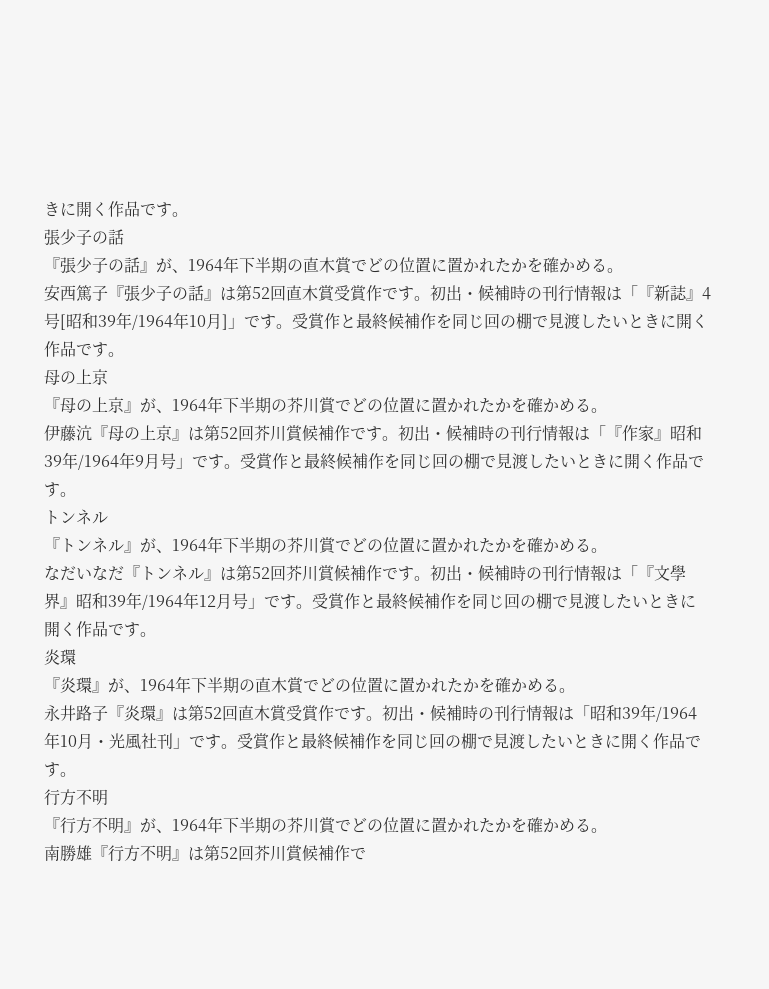きに開く作品です。
張少子の話
『張少子の話』が、1964年下半期の直木賞でどの位置に置かれたかを確かめる。
安西篤子『張少子の話』は第52回直木賞受賞作です。初出・候補時の刊行情報は「『新誌』4号[昭和39年/1964年10月]」です。受賞作と最終候補作を同じ回の棚で見渡したいときに開く作品です。
母の上京
『母の上京』が、1964年下半期の芥川賞でどの位置に置かれたかを確かめる。
伊藤沆『母の上京』は第52回芥川賞候補作です。初出・候補時の刊行情報は「『作家』昭和39年/1964年9月号」です。受賞作と最終候補作を同じ回の棚で見渡したいときに開く作品です。
トンネル
『トンネル』が、1964年下半期の芥川賞でどの位置に置かれたかを確かめる。
なだいなだ『トンネル』は第52回芥川賞候補作です。初出・候補時の刊行情報は「『文學界』昭和39年/1964年12月号」です。受賞作と最終候補作を同じ回の棚で見渡したいときに開く作品です。
炎環
『炎環』が、1964年下半期の直木賞でどの位置に置かれたかを確かめる。
永井路子『炎環』は第52回直木賞受賞作です。初出・候補時の刊行情報は「昭和39年/1964年10月・光風社刊」です。受賞作と最終候補作を同じ回の棚で見渡したいときに開く作品です。
行方不明
『行方不明』が、1964年下半期の芥川賞でどの位置に置かれたかを確かめる。
南勝雄『行方不明』は第52回芥川賞候補作で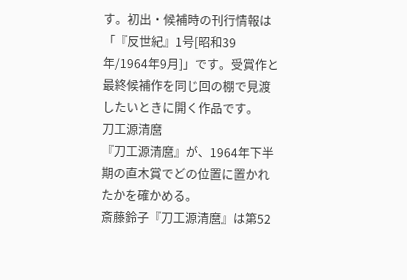す。初出・候補時の刊行情報は「『反世紀』1号[昭和39年/1964年9月]」です。受賞作と最終候補作を同じ回の棚で見渡したいときに開く作品です。
刀工源清麿
『刀工源清麿』が、1964年下半期の直木賞でどの位置に置かれたかを確かめる。
斎藤鈴子『刀工源清麿』は第52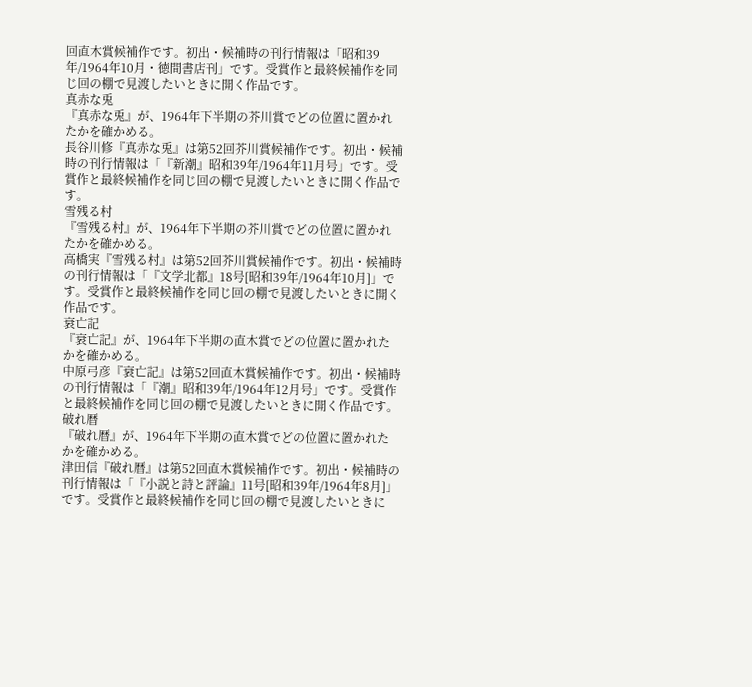回直木賞候補作です。初出・候補時の刊行情報は「昭和39年/1964年10月・徳間書店刊」です。受賞作と最終候補作を同じ回の棚で見渡したいときに開く作品です。
真赤な兎
『真赤な兎』が、1964年下半期の芥川賞でどの位置に置かれたかを確かめる。
長谷川修『真赤な兎』は第52回芥川賞候補作です。初出・候補時の刊行情報は「『新潮』昭和39年/1964年11月号」です。受賞作と最終候補作を同じ回の棚で見渡したいときに開く作品です。
雪残る村
『雪残る村』が、1964年下半期の芥川賞でどの位置に置かれたかを確かめる。
高橋実『雪残る村』は第52回芥川賞候補作です。初出・候補時の刊行情報は「『文学北都』18号[昭和39年/1964年10月]」です。受賞作と最終候補作を同じ回の棚で見渡したいときに開く作品です。
衰亡記
『衰亡記』が、1964年下半期の直木賞でどの位置に置かれたかを確かめる。
中原弓彦『衰亡記』は第52回直木賞候補作です。初出・候補時の刊行情報は「『潮』昭和39年/1964年12月号」です。受賞作と最終候補作を同じ回の棚で見渡したいときに開く作品です。
破れ暦
『破れ暦』が、1964年下半期の直木賞でどの位置に置かれたかを確かめる。
津田信『破れ暦』は第52回直木賞候補作です。初出・候補時の刊行情報は「『小説と詩と評論』11号[昭和39年/1964年8月]」です。受賞作と最終候補作を同じ回の棚で見渡したいときに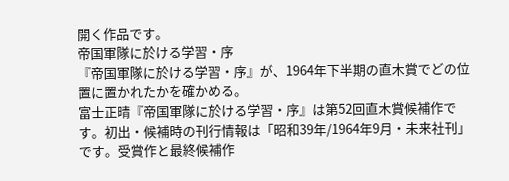開く作品です。
帝国軍隊に於ける学習・序
『帝国軍隊に於ける学習・序』が、1964年下半期の直木賞でどの位置に置かれたかを確かめる。
富士正晴『帝国軍隊に於ける学習・序』は第52回直木賞候補作です。初出・候補時の刊行情報は「昭和39年/1964年9月・未来社刊」です。受賞作と最終候補作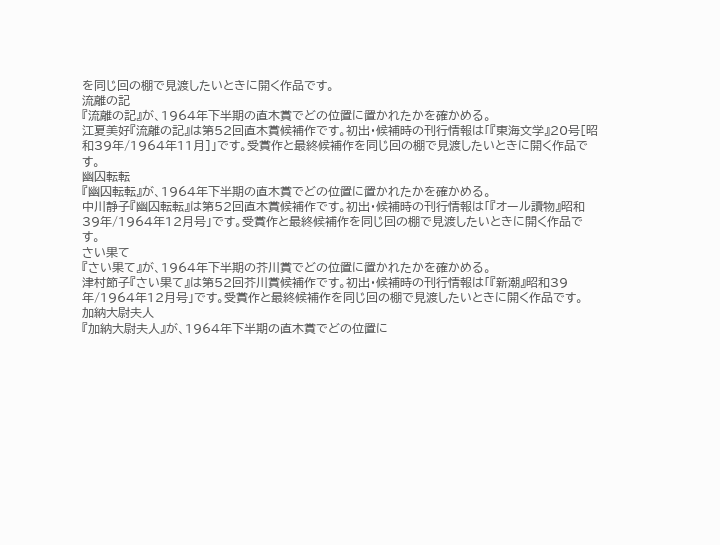を同じ回の棚で見渡したいときに開く作品です。
流離の記
『流離の記』が、1964年下半期の直木賞でどの位置に置かれたかを確かめる。
江夏美好『流離の記』は第52回直木賞候補作です。初出・候補時の刊行情報は「『東海文学』20号[昭和39年/1964年11月]」です。受賞作と最終候補作を同じ回の棚で見渡したいときに開く作品です。
幽囚転転
『幽囚転転』が、1964年下半期の直木賞でどの位置に置かれたかを確かめる。
中川静子『幽囚転転』は第52回直木賞候補作です。初出・候補時の刊行情報は「『オール讀物』昭和39年/1964年12月号」です。受賞作と最終候補作を同じ回の棚で見渡したいときに開く作品です。
さい果て
『さい果て』が、1964年下半期の芥川賞でどの位置に置かれたかを確かめる。
津村節子『さい果て』は第52回芥川賞候補作です。初出・候補時の刊行情報は「『新潮』昭和39年/1964年12月号」です。受賞作と最終候補作を同じ回の棚で見渡したいときに開く作品です。
加納大尉夫人
『加納大尉夫人』が、1964年下半期の直木賞でどの位置に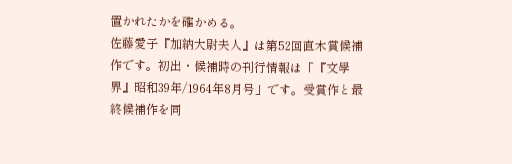置かれたかを確かめる。
佐藤愛子『加納大尉夫人』は第52回直木賞候補作です。初出・候補時の刊行情報は「『文學界』昭和39年/1964年8月号」です。受賞作と最終候補作を同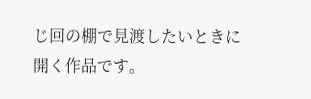じ回の棚で見渡したいときに開く作品です。